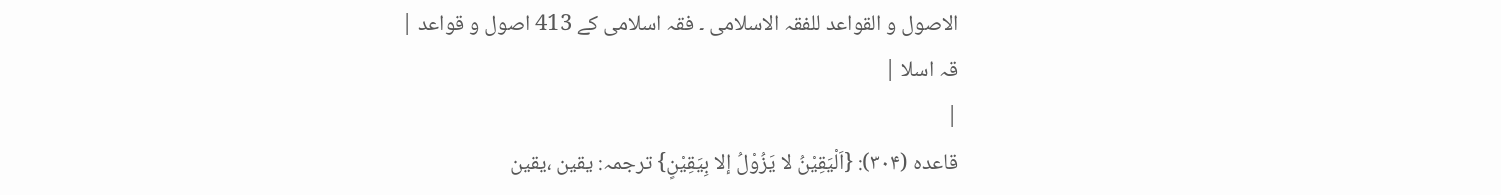الاصول و القواعد للفقہ الاسلامی ۔ فقہ اسلامی کے 413 اصول و قواعد |
قہ اسلا |
|
قاعدہ (۳۰۴): {اَلْیَقِیْنُ لا یَزُوْلُ إلا بِیَقِیْنٍ} ترجمہ: یقین ،یقین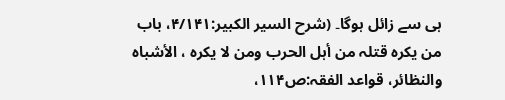ہی سے زائل ہوگا۔ (شرح السیر الکبیر:۴/۱۴۱، باب من یکرہ قتلہ من أہل الحرب ومن لا یکرہ ، الأشباہ والنظائر، قواعد الفقہ:ص۱۱۴،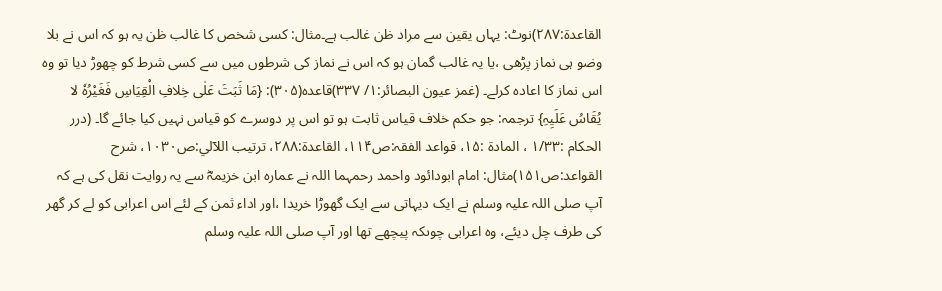القاعدۃ:۲۸۷)نوٹ: یہاں یقین سے مراد ظن غالب ہے۔مثال: کسی شخص کا غالب ظن یہ ہو کہ اس نے بلا وضو ہی نماز پڑھی ،یا یہ غالب گمان ہو کہ اس نے نماز کی شرطوں میں سے کسی شرط کو چھوڑ دیا تو وہ اس نماز کا اعادہ کرلے۔ (غمز عیون البصائر:۱/ ۳۳۷)قاعدہ(۳۰۵): {مَا ثَبَتَ عَلٰی خِلافِ الْقِیَاسِ فَغَیْرُہٗ لا یُقَاسُ عَلَیِہِ} ترجمہ: جو حکم خلاف قیاس ثابت ہو تو اس پر دوسرے کو قیاس نہیں کیا جائے گا۔ (درر الحکام :۱/۳۳ ، المادۃ :۱۵، قواعد الفقہ:ص۱۱۴، القاعدۃ:۲۸۸، ترتیب اللآلي:ص۱۰۳۰، شرح القواعد:ص۱۵۱)مثال: امام ابودائود واحمد رحمہما اللہ نے عمارہ ابن خزیمہؓ سے یہ روایت نقل کی ہے کہ آپ صلی اللہ علیہ وسلم نے ایک دیہاتی سے ایک گھوڑا خریدا ،اور اداء ثمن کے لئے اس اعرابی کو لے کر گھر کی طرف چل دیئے، وہ اعرابی چوںکہ پیچھے تھا اور آپ صلی اللہ علیہ وسلم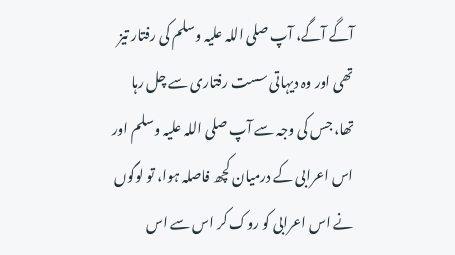آگے آگے، آپ صلی اللہ علیہ وسلم کی رفتار تیز تھی اور وہ دیہاتی سست رفتاری سے چل رہا تھا، جس کی وجہ سے آپ صلی اللہ علیہ وسلم اور اس اعرابی کے درمیان کچھ فاصلہ ہوا، تو لوگوں نے اس اعرابی کو روک کر اس سے اس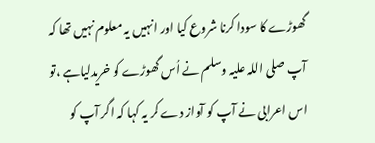گھوڑے کا سودا کرنا شروع کیا اور انہیں یہ معلوم نہیں تھا کہ آپ صلی اللہ علیہ وسلم نے اُس گھوڑے کو خریدلیاہے ،تو اس اعرابی نے آپ کو آواز دے کر یہ کہا کہ اگر آپ کو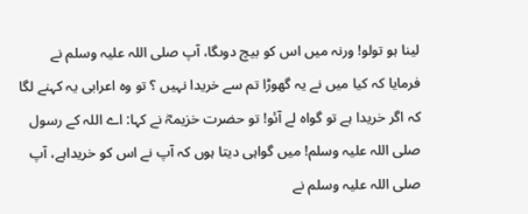لینا ہو تولو! ورنہ میں اس کو بیچ دوںگا، آپ صلی اللہ علیہ وسلم نے فرمایا کہ کیا میں نے یہ گھوڑا تم سے خریدا نہیں ؟ تو وہ اعرابی یہ کہنے لگا کہ اگر خریدا ہے تو گواہ لے آئو! تو حضرت خزیمہؓ نے کہا: اے اللہ کے رسول صلی اللہ علیہ وسلم! میں گواہی دیتا ہوں کہ آپ نے اس کو خریداہے، آپ صلی اللہ علیہ وسلم نے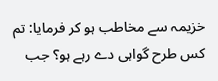خزیمہ سے مخاطب ہو کر فرمایا: تم کس طرح گواہی دے رہے ہو؟ جب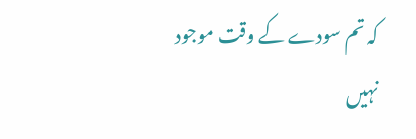کہ تم سودے کے وقت موجود نہیں